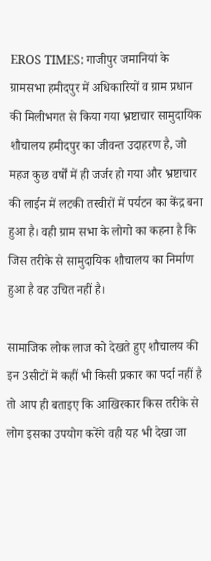EROS TIMES: गाजीपुर जमानियां के ग्रामसभा हमीदपुर में अधिकारियों व ग्राम प्रधान की मिलीभगत से किया गया भ्रष्टाचार सामुदायिक शौचालय हमीदपुर का जीवन्त उदाहरण है, जो महज कुछ वर्षों में ही जर्जर हो गया और भ्रष्टाचार की लाईन में लटकी तस्वीरों में पर्यटन का केंद्र बना हुआ है। वही ग्राम सभा के लोगो का कहना है कि जिस तरीके से सामुदायिक शौचालय का निर्माण हुआ है वह उचित नहीं है।

सामाजिक लोक लाज को देखते हुए शौचालय की इन 3सीटों में कहीं भी किसी प्रकार का पर्दा नहीं है तो आप ही बताइए कि आखिरकार किस तरीके से लोग इसका उपयोग करेंगे वही यह भी देखा जा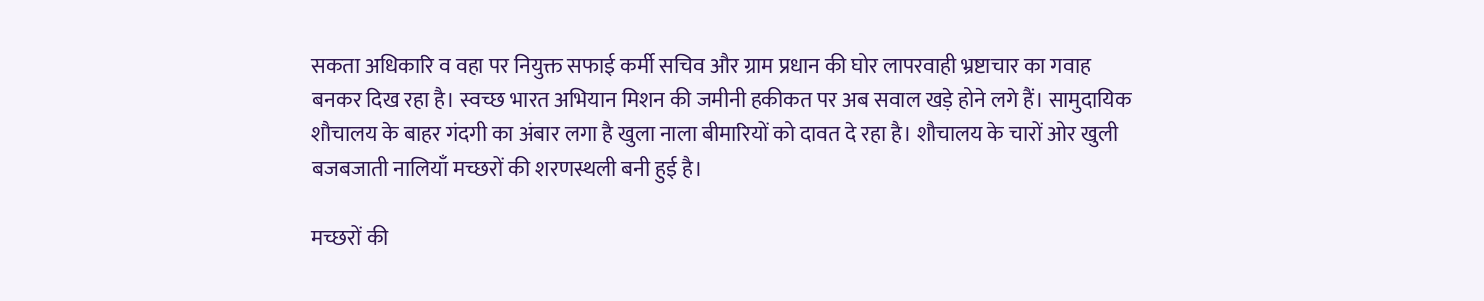सकता अधिकारि व वहा पर नियुक्त सफाई कर्मी सचिव और ग्राम प्रधान की घोर लापरवाही भ्रष्टाचार का गवाह बनकर दिख रहा है। स्वच्छ भारत अभियान मिशन की जमीनी हकीकत पर अब सवाल खड़े होने लगे हैं। सामुदायिक शौचालय के बाहर गंदगी का अंबार लगा है खुला नाला बीमारियों को दावत दे रहा है। शौचालय के चारों ओर खुली बजबजाती नालियाँ मच्छरों की शरणस्थली बनी हुई है।

मच्छरों की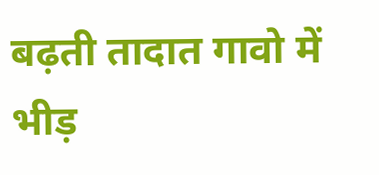बढ़ती तादात गावो में भीड़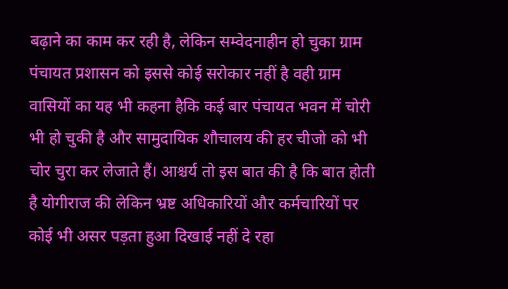बढ़ाने का काम कर रही है, लेकिन सम्वेदनाहीन हो चुका ग्राम पंचायत प्रशासन को इससे कोई सरोकार नहीं है वही ग्राम वासियों का यह भी कहना हैकि कई बार पंचायत भवन में चोरी भी हो चुकी है और सामुदायिक शौचालय की हर चीजो को भी चोर चुरा कर लेजाते हैं। आश्चर्य तो इस बात की है कि बात होती है योगीराज की लेकिन भ्रष्ट अधिकारियों और कर्मचारियों पर कोई भी असर पड़ता हुआ दिखाई नहीं दे रहा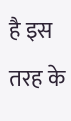है इस तरह के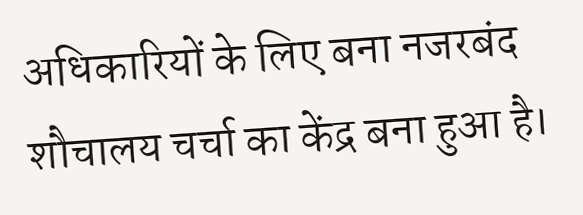अधिकारियों के लिए बना नजरबंद शौचालय चर्चा का केंद्र बना हुआ है।